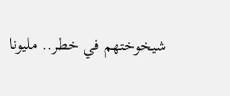شيخوختهم في خطر.. مليونا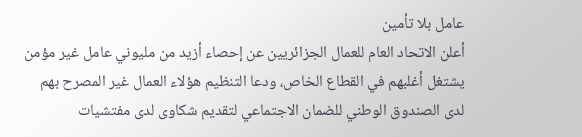عامل بلا تأمين
أعلن الاتحاد العام للعمال الجزائريين عن إحصاء أزيد من مليوني عامل غير مؤمن يشتغل أغلبهم في القطاع الخاص، ودعا التنظيم هؤلاء العمال غير المصرح بهم لدى الصندوق الوطني للضمان الاجتماعي لتقديم شكاوى لدى مفتشيات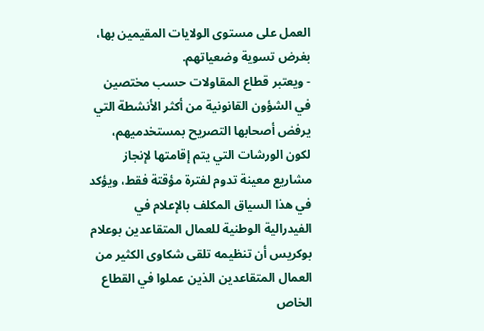العمل على مستوى الولايات المقيمين بها، بغرض تسوية وضعياتهم.
- ويعتبر قطاع المقاولات حسب مختصين في الشؤون القانونية من أكثر الأنشطة التي يرفض أصحابها التصريح بمستخدميهم، لكون الورشات التي يتم إقامتها لإنجاز مشاريع معينة تدوم لفترة مؤقتة فقط، ويؤكد في هذا السياق المكلف بالإعلام في الفيدرالية الوطنية للعمال المتقاعدين بوعلام بوكريس أن تنظيمه تلقى شكاوى الكثير من العمال المتقاعدين الذين عملوا في القطاع الخاص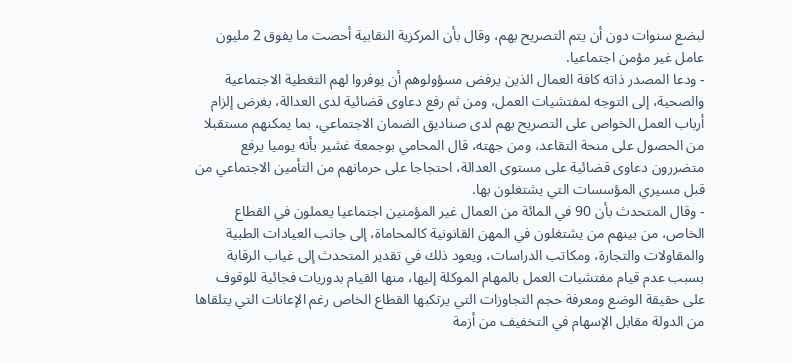لبضع سنوات دون أن يتم التصريح بهم، وقال بأن المركزية النقابية أحصت ما يفوق 2 مليون عامل غير مؤمن اجتماعيا.
- ودعا المصدر ذاته كافة العمال الذين يرفض مسؤولوهم أن يوفروا لهم التغطية الاجتماعية والصحية، إلى التوجه لمفتشيات العمل، ومن ثم رفع دعاوى قضائية لدى العدالة، بغرض إلزام أرباب العمل الخواص على التصريح بهم لدى صناديق الضمان الاجتماعي، بما يمكنهم مستقبلا من الحصول على منحة التقاعد، ومن جهته، قال المحامي بوجمعة غشير بأنه يوميا يرفع متضررون دعاوى قضائية على مستوى العدالة، احتجاجا على حرمانهم من التأمين الاجتماعي من قبل مسيري المؤسسات التي يشتغلون بها.
- وقال المتحدث بأن 90 في المائة من العمال غير المؤمنين اجتماعيا يعملون في القطاع الخاص، من بينهم من يشتغلون في المهن القانونية كالمحاماة، إلى جانب العيادات الطبية والمقاولات والتجارة، ومكاتب الدراسات، ويعود ذلك في تقدير المتحدث إلى غياب الرقابة بسبب عدم قيام مفتشيات العمل بالمهام الموكلة إليها، منها القيام بدوريات فجائية للوقوف على حقيقة الوضع ومعرفة حجم التجاوزات التي يرتكبها القطاع الخاص رغم الإعانات التي يتلقاها من الدولة مقابل الإسهام في التخفيف من أزمة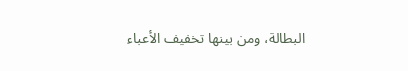البطالة، ومن بينها تخفيف الأعباء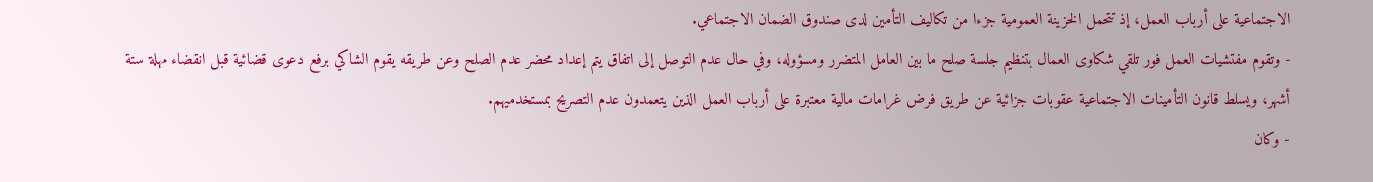الاجتماعية على أرباب العمل، إذ تتحمل الخزينة العمومية جزءا من تكاليف التأمين لدى صندوق الضمان الاجتماعي.
- وتقوم مفتشيات العمل فور تلقي شكاوى العمال بتنظيم جلسة صلح ما بين العامل المتضرر ومسؤوله، وفي حال عدم التوصل إلى اتفاق يتم إعداد محضر عدم الصلح وعن طريقه يقوم الشاكي برفع دعوى قضائية قبل انقضاء مهلة ستة أشهر، ويسلط قانون التأمينات الاجتماعية عقوبات جزائية عن طريق فرض غرامات مالية معتبرة على أرباب العمل الذين يتعمدون عدم التصريح بمستخدميهم.
- وكان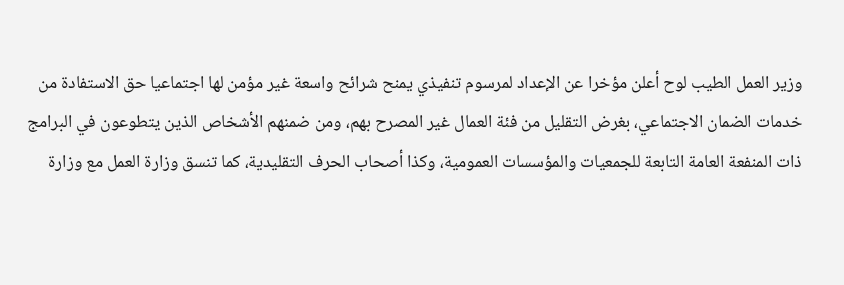وزير العمل الطيب لوح أعلن مؤخرا عن الإعداد لمرسوم تنفيذي يمنح شرائح واسعة غير مؤمن لها اجتماعيا حق الاستفادة من خدمات الضمان الاجتماعي، بغرض التقليل من فئة العمال غير المصرح بهم، ومن ضمنهم الأشخاص الذين يتطوعون في البرامج ذات المنفعة العامة التابعة للجمعيات والمؤسسات العمومية، وكذا أصحاب الحرف التقليدية، كما تنسق وزارة العمل مع وزارة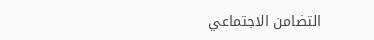التضامن الاجتماعي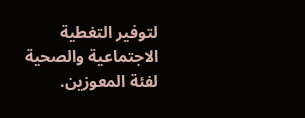لتوفير التغطية الاجتماعية والصحية لفئة المعوزين.